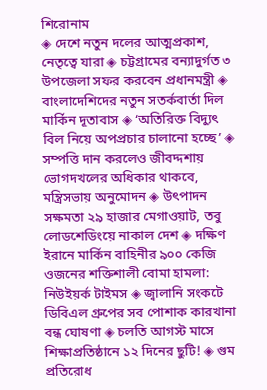শিরোনাম
◈ দেশে নতুন দলের আত্মপ্রকাশ, নেতৃত্বে যারা ◈ চট্টগ্রামের বন্যাদুর্গত ৩ উপজেলা সফর করবেন প্রধানমন্ত্রী ◈ বাংলাদেশিদের নতুন সতর্কবার্তা দিল মার্কিন দূতাবাস ◈ ‘অতিরিক্ত বিদ্যুৎ বিল নিয়ে অপপ্রচার চালানো হচ্ছে’ ◈ সম্পত্তি দান করলেও জীবদ্দশায় ভোগদখলের অধিকার থাকবে, মন্ত্রিসভায় অনুমোদন ◈ উৎপাদন সক্ষমতা ২৯ হাজার মেগাওয়াট, তবু লোডশেডিংয়ে নাকাল দেশ ◈ দক্ষিণ ইরানে মার্কিন বাহিনীর ৯০০ কেজি ওজনের শক্তিশালী বোমা হামলা: নিউইয়র্ক টাইমস ◈ জ্বালানি সংকটে ডিবিএল গ্রুপের সব পোশাক কারখানা বন্ধ ঘোষণা ◈ চলতি আগস্ট মাসে শিক্ষাপ্রতিষ্ঠানে ১২ দিনের ছুটি! ◈ গুম প্রতিরোধ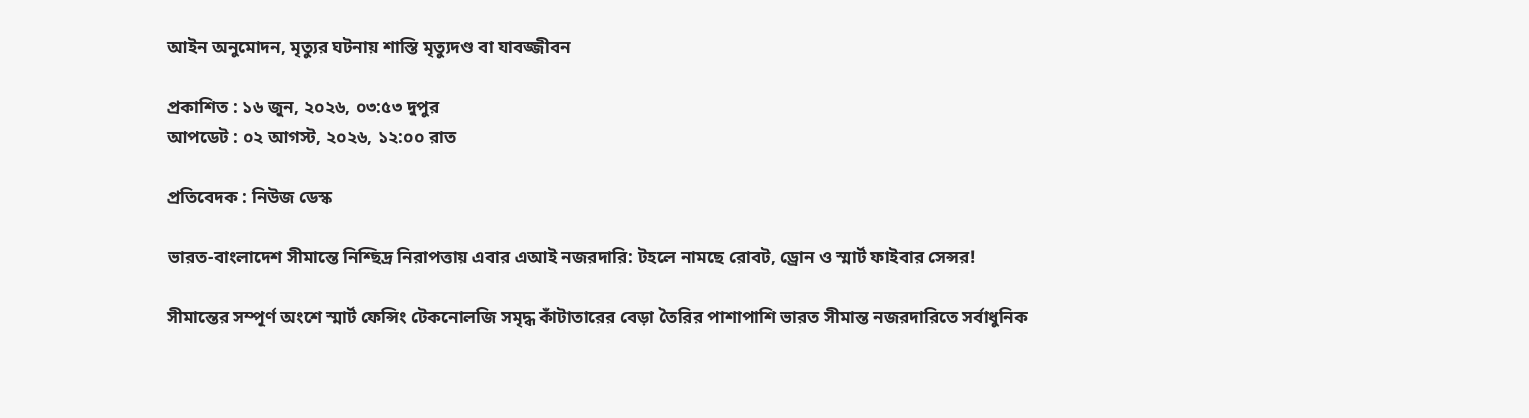আইন অনুমোদন, মৃত্যুর ঘটনায় শাস্তি মৃত্যুদণ্ড বা যাবজ্জীবন

প্রকাশিত : ১৬ জুন, ২০২৬, ০৩:৫৩ দুপুর
আপডেট : ০২ আগস্ট, ২০২৬, ১২:০০ রাত

প্রতিবেদক : নিউজ ডেস্ক

ভারত-বাংলাদেশ সীমান্তে নিশ্ছিদ্র নিরাপত্তায় এবার এআই নজরদারি: টহলে নামছে রোবট, ড্রোন ও স্মার্ট ফাইবার সেন্সর!

সীমান্তের সম্পূর্ণ অংশে স্মার্ট ফেন্সিং টেকনোলজি সমৃদ্ধ কাঁটাতারের বেড়া তৈরির পাশাপাশি ভারত সীমান্ত নজরদারিতে সর্বাধুনিক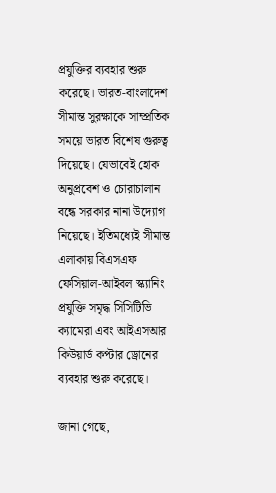প্রযুক্তির ব্যবহার শুরু করেছে। ভারত-বাংলাদেশ সীমান্ত সুরক্ষাকে সাম্প্রতিক সময়ে ভারত বিশেষ গুরুত্ব দিয়েছে। যেভাবেই হোক অনুপ্রবেশ ও চোরাচালান বন্ধে সরকার নানা উদ্যোগ নিয়েছে। ইতিমধ্যেই সীমান্ত এলাকায় বিএসএফ ফেসিয়াল-আইবল স্ক্যানিং প্রযুক্তি সমৃদ্ধ সিসিটিভি ক্যামেরা এবং আইএসআর কিউয়ার্ড কপ্টার ড্রোনের ব্যবহার শুরু করেছে।

জানা গেছে,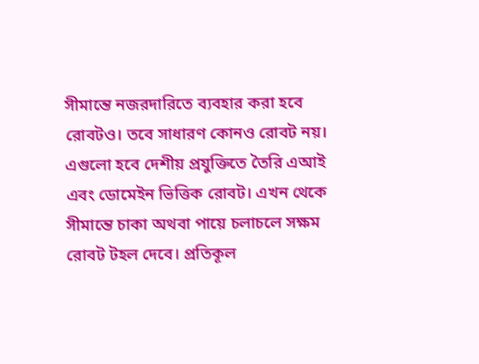সীমান্তে নজরদারিতে ব্যবহার করা হবে রোবটও। তবে সাধারণ কোনও রোবট নয়। এগুলো হবে দেশীয় প্রযুক্তিতে তৈরি এআই এবং ডোমেইন ভিত্তিক রোবট। এখন থেকে সীমান্তে চাকা অথবা পায়ে চলাচলে সক্ষম রোবট টহল দেবে। প্রতিকূল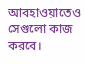আবহাওয়াতেও সেগুলো কাজ করবে।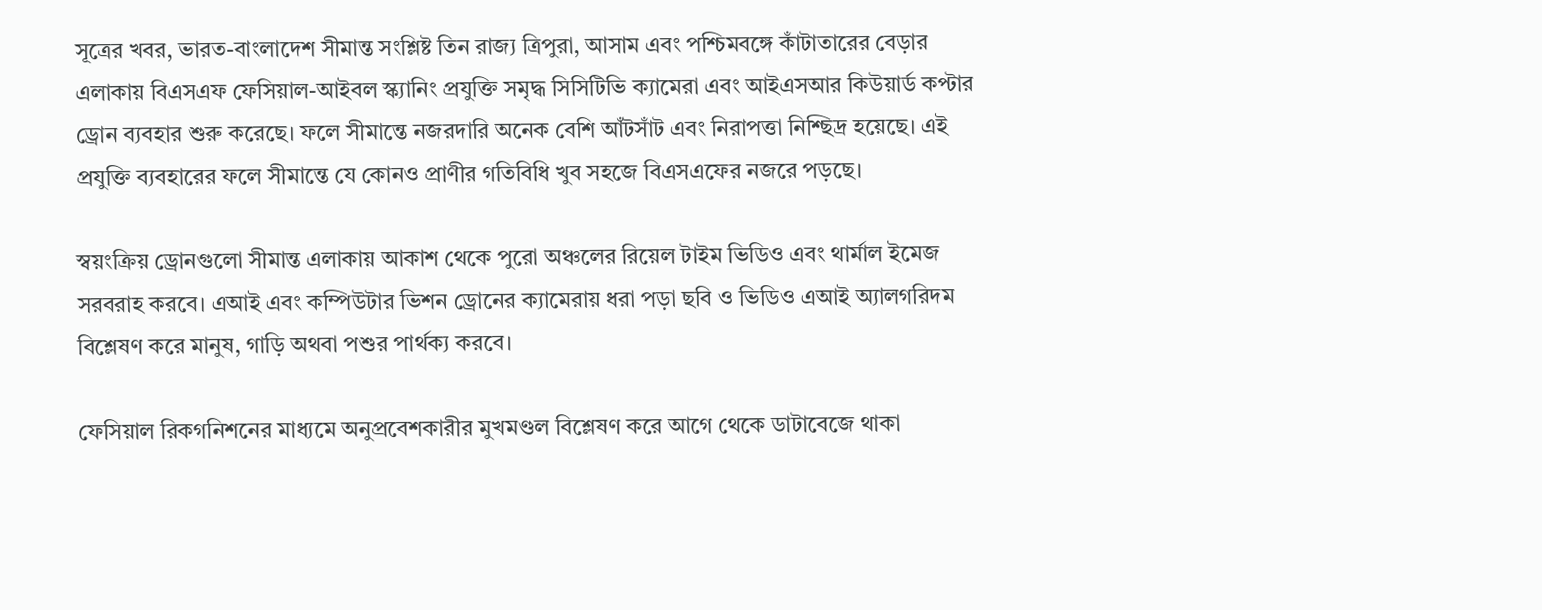সূত্রের খবর, ভারত-বাংলাদেশ সীমান্ত সংশ্লিষ্ট তিন রাজ্য ত্রিপুরা, আসাম এবং পশ্চিমবঙ্গে কাঁটাতারের বেড়ার এলাকায় বিএসএফ ফেসিয়াল-আইবল স্ক্যানিং প্রযুক্তি সমৃদ্ধ সিসিটিভি ক্যামেরা এবং আইএসআর কিউয়ার্ড কপ্টার ড্রোন ব্যবহার শুরু করেছে। ফলে সীমান্তে নজরদারি অনেক বেশি আঁটসাঁট এবং নিরাপত্তা নিশ্ছিদ্র হয়েছে। এই প্রযুক্তি ব্যবহারের ফলে সীমান্তে যে কোনও প্রাণীর গতিবিধি খুব সহজে বিএসএফের নজরে পড়ছে।

স্বয়ংক্রিয় ড্রোনগুলো সীমান্ত এলাকায় আকাশ থেকে পুরো অঞ্চলের রিয়েল টাইম ভিডিও এবং থার্মাল ইমেজ সরবরাহ করবে। এআই এবং কম্পিউটার ভিশন ড্রোনের ক্যামেরায় ধরা পড়া ছবি ও ভিডিও এআই অ্যালগরিদম বিশ্লেষণ করে মানুষ, গাড়ি অথবা পশুর পার্থক্য করবে।

ফেসিয়াল রিকগনিশনের মাধ্যমে অনুপ্রবেশকারীর মুখমণ্ডল বিশ্লেষণ করে আগে থেকে ডাটাবেজে থাকা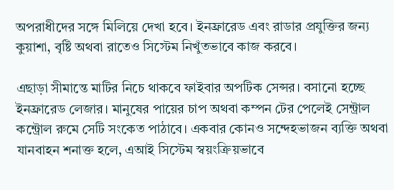অপরাধীদের সঙ্গে মিলিয়ে দেখা হবে। ইনফ্রারেড এবং রাডার প্রযুক্তির জন্য কুয়াশা, বৃষ্টি অথবা রাতেও সিস্টেম নিখুঁতভাবে কাজ করবে।

এছাড়া সীমান্তে মাটির নিচে থাকবে ফাইবার অপটিক সেন্সর। বসানো হচ্ছে ইনফ্রারেড লেজার। মানুষের পায়ের চাপ অথবা কম্পন টের পেলেই সেন্ট্রাল কন্ট্রোল রুমে সেটি সংকেত পাঠাবে। একবার কোনও সন্দেহভাজন ব্যক্তি অথবা যানবাহন শনাক্ত হলে, এআই সিস্টেম স্বয়ংক্রিয়ভাবে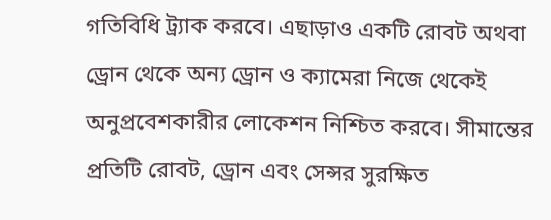গতিবিধি ট্র্যাক করবে। এছাড়াও একটি রোবট অথবা ড্রোন থেকে অন্য ড্রোন ও ক্যামেরা নিজে থেকেই অনুপ্রবেশকারীর লোকেশন নিশ্চিত করবে। সীমান্তের প্রতিটি রোবট, ড্রোন এবং সেন্সর সুরক্ষিত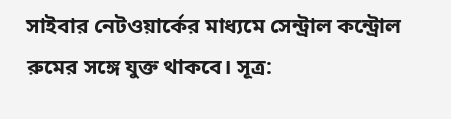সাইবার নেটওয়ার্কের মাধ্যমে সেন্ট্রাল কন্ট্রোল রুমের সঙ্গে যুক্ত থাকবে। সূত্র: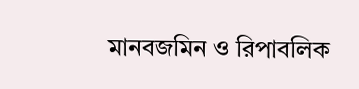মানবজমিন ও রিপাবলিক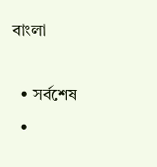বাংলা

  • সর্বশেষ
  •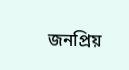জনপ্রিয়